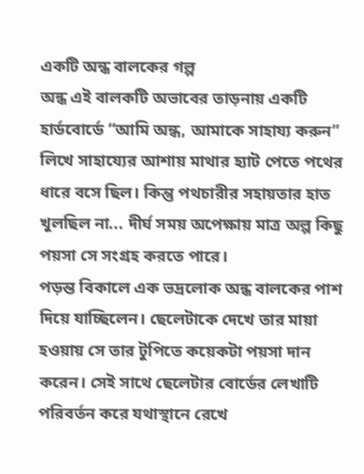একটি অন্ধ বালকের গল্প
অন্ধ এই বালকটি অভাবের তাড়নায় একটি হার্ডবোর্ডে “আমি অন্ধ, আমাকে সাহায্য করুন” লিখে সাহায্যের আশায় মাথার হ্যাট পেতে পথের ধারে বসে ছিল। কিন্তু পথচারীর সহায়তার হাত খুলছিল না... দীর্ঘ সময় অপেক্ষায় মাত্র অল্প কিছু পয়সা সে সংগ্রহ করতে পারে।
পড়ন্ত বিকালে এক ভদ্রলোক অন্ধ বালকের পাশ দিয়ে যাচ্ছিলেন। ছেলেটাকে দেখে তার মায়া হওয়ায় সে তার টুপিতে কয়েকটা পয়সা দান করেন। সেই সাথে ছেলেটার বোর্ডের লেখাটি পরিবর্তন করে যথাস্থানে রেখে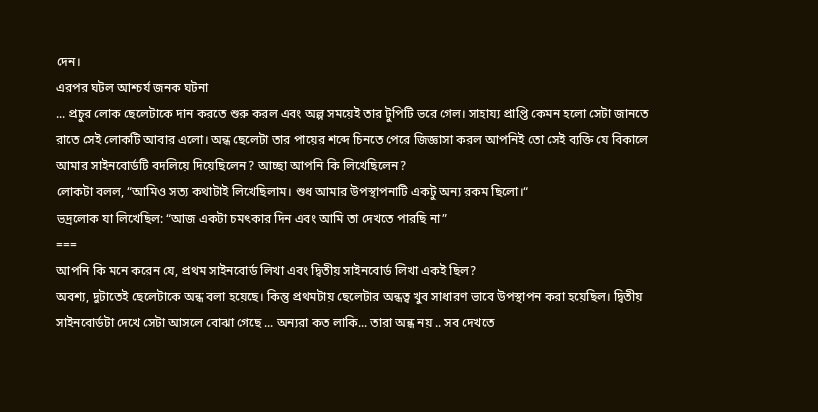দেন।
এরপর ঘটল আশ্চর্য জনক ঘটনা
... প্রচুর লোক ছেলেটাকে দান করতে শুরু করল এবং অল্প সময়েই তার টুপিটি ভরে গেল। সাহায্য প্রাপ্তি কেমন হলো সেটা জানতে রাতে সেই লোকটি আবার এলো। অন্ধ ছেলেটা তার পায়ের শব্দে চিনতে পেরে জিজ্ঞাসা করল আপনিই তো সেই ব্যক্তি যে বিকালে আমার সাইনবোর্ডটি বদলিয়ে দিয়েছিলেন? আচ্ছা আপনি কি লিখেছিলেন?
লোকটা বলল, “আমিও সত্য কথাটাই লিখেছিলাম। শুধ আমার উপস্থাপনাটি একটু অন্য রকম ছিলো।“
ভদ্রলোক যা লিখেছিল: “আজ একটা চমৎকার দিন এবং আমি তা দেখতে পারছি না”
===
আপনি কি মনে করেন যে, প্রথম সাইনবোর্ড লিখা এবং দ্বিতীয় সাইনবোর্ড লিখা একই ছিল?
অবশ্য, দুটাতেই ছেলেটাকে অন্ধ বলা হয়েছে। কিন্তু প্রথমটায় ছেলেটার অন্ধত্ব খুব সাধারণ ভাবে উপস্থাপন করা হয়েছিল। দ্বিতীয় সাইনবোর্ডটা দেখে সেটা আসলে বোঝা গেছে ... অন্যরা কত লাকি... তারা অন্ধ নয় .. সব দেখতে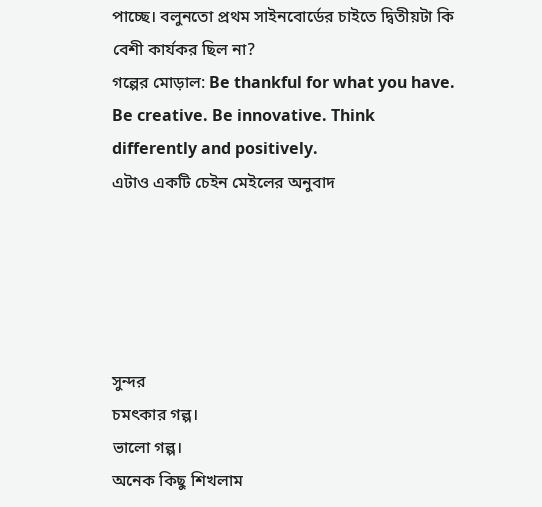পাচ্ছে। বলুনতো প্রথম সাইনবোর্ডের চাইতে দ্বিতীয়টা কি বেশী কার্যকর ছিল না?
গল্পের মোড়াল: Be thankful for what you have. Be creative. Be innovative. Think differently and positively.
এটাও একটি চেইন মেইলের অনুবাদ





সুন্দর
চমৎকার গল্প।
ভালো গল্প।
অনেক কিছু শিখলাম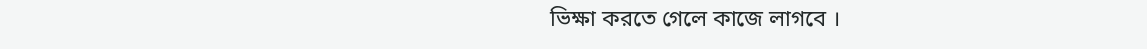ভিক্ষা করতে গেলে কাজে লাগবে ।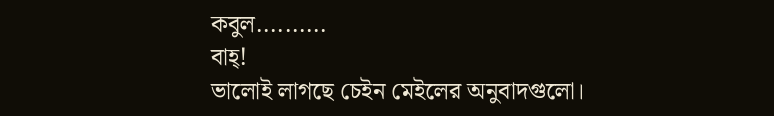কবুল..........
বাহ্!
ভালোই লাগছে চেইন মেইলের অনুবাদগুলো।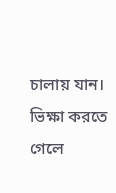চালায় যান।
ভিক্ষা করতে গেলে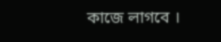কাজে লাগবে ।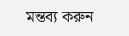মন্তব্য করুন